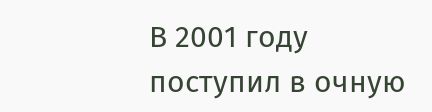В 2001 году поступил в очную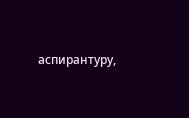аспирантуру,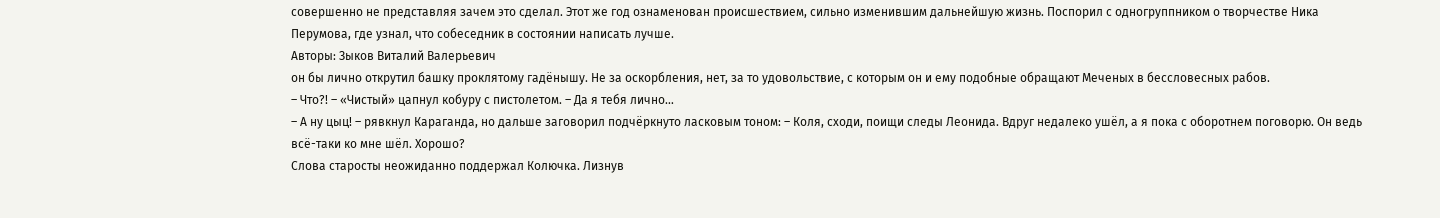совершенно не представляя зачем это сделал. Этот же год ознаменован происшествием, сильно изменившим дальнейшую жизнь. Поспорил с одногруппником о творчестве Ника Перумова, где узнал, что собеседник в состоянии написать лучше.
Авторы: Зыков Виталий Валерьевич
он бы лично открутил башку проклятому гадёнышу. Не за оскорбления, нет, за то удовольствие, с которым он и ему подобные обращают Меченых в бессловесных рабов.
– Что?! – «Чистый» цапнул кобуру с пистолетом. – Да я тебя лично…
– А ну цыц! – рявкнул Караганда, но дальше заговорил подчёркнуто ласковым тоном: – Коля, сходи, поищи следы Леонида. Вдруг недалеко ушёл, а я пока с оборотнем поговорю. Он ведь всё-таки ко мне шёл. Хорошо?
Слова старосты неожиданно поддержал Колючка. Лизнув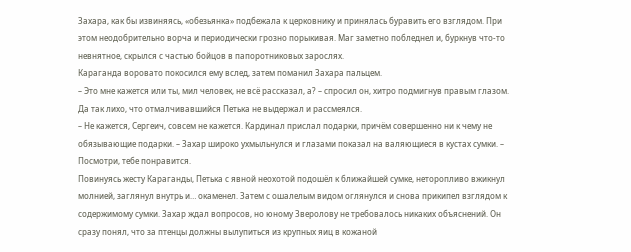Захара, как бы извиняясь, «обезьянка» подбежала к церковнику и принялась буравить его взглядом. При этом неодобрительно ворча и периодически грозно порыкивая. Маг заметно побледнел и, буркнув что-то невнятное, скрылся с частью бойцов в папоротниковых зарослях.
Караганда воровато покосился ему вслед, затем поманил Захара пальцем.
– Это мне кажется или ты, мил человек, не всё рассказал, а? – спросил он, хитро подмигнув правым глазом. Да так лихо, что отмалчивавшийся Петька не выдержал и рассмеялся.
– Не кажется, Сергеич, совсем не кажется. Кардинал прислал подарки, причём совершенно ни к чему не обязывающие подарки. – Захар широко ухмыльнулся и глазами показал на валяющиеся в кустах сумки. – Посмотри, тебе понравится.
Повинуясь жесту Караганды, Петька с явной неохотой подошёл к ближайшей сумке, неторопливо вжикнул молнией, заглянул внутрь и… окаменел. Затем с ошалелым видом оглянулся и снова прикипел взглядом к содержимому сумки. Захар ждал вопросов, но юному Зверолову не требовалось никаких объяснений. Он сразу понял, что за птенцы должны вылупиться из крупных яиц в кожаной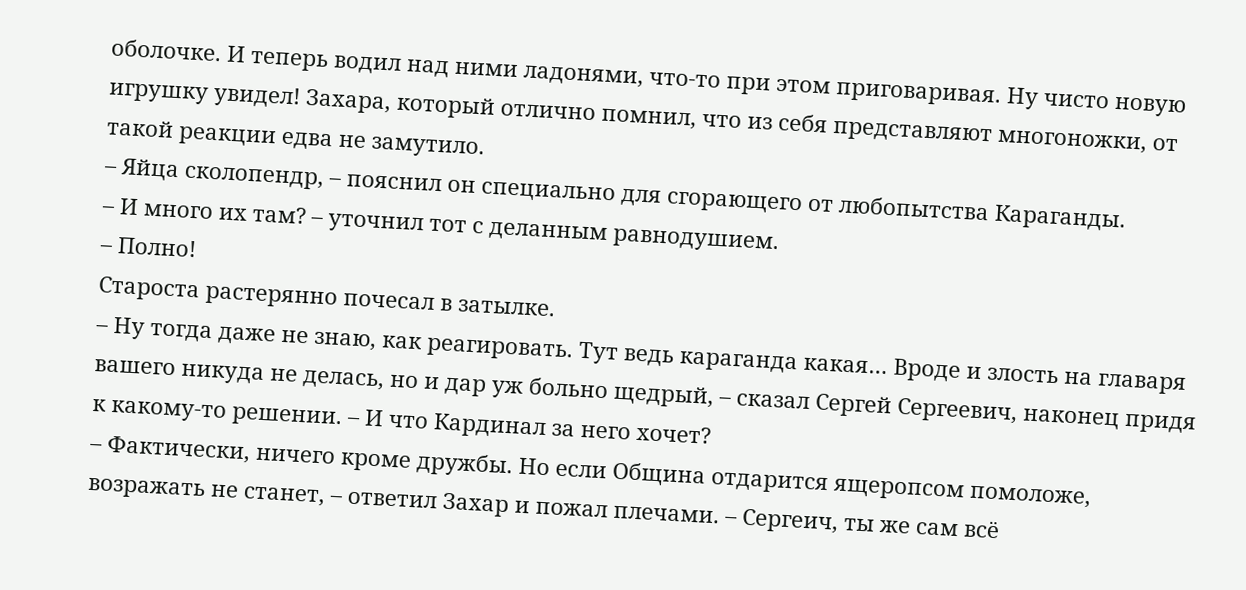оболочке. И теперь водил над ними ладонями, что-то при этом приговаривая. Ну чисто новую игрушку увидел! Захара, который отлично помнил, что из себя представляют многоножки, от такой реакции едва не замутило.
– Яйца сколопендр, – пояснил он специально для сгорающего от любопытства Караганды.
– И много их там? – уточнил тот с деланным равнодушием.
– Полно!
Староста растерянно почесал в затылке.
– Ну тогда даже не знаю, как реагировать. Тут ведь караганда какая… Вроде и злость на главаря вашего никуда не делась, но и дар уж больно щедрый, – сказал Сергей Сергеевич, наконец придя к какому-то решении. – И что Кардинал за него хочет?
– Фактически, ничего кроме дружбы. Но если Община отдарится ящеропсом помоложе, возражать не станет, – ответил Захар и пожал плечами. – Сергеич, ты же сам всё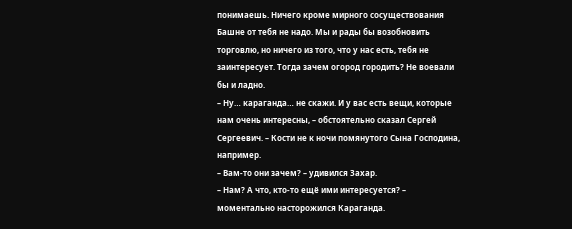понимаешь. Ничего кроме мирного сосуществования Башне от тебя не надо. Мы и рады бы возобновить торговлю, но ничего из того, что у нас есть, тебя не заинтересует. Тогда зачем огород городить? Не воевали бы и ладно.
– Ну… караганда… не скажи. И у вас есть вещи, которые нам очень интересны, – обстоятельно сказал Сергей Сергеевич. – Кости не к ночи помянутого Сына Господина, например.
– Вам-то они зачем? – удивился Захар.
– Нам? А что, кто-то ещё ими интересуется? – моментально насторожился Караганда.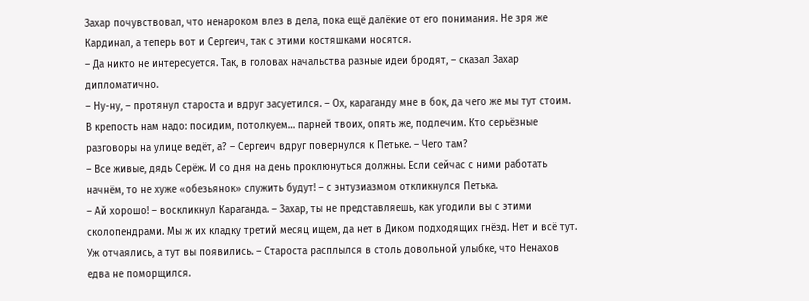Захар почувствовал, что ненароком влез в дела, пока ещё далёкие от его понимания. Не зря же Кардинал, а теперь вот и Сергеич, так с этими костяшками носятся.
– Да никто не интересуется. Так, в головах начальства разные идеи бродят, – сказал Захар дипломатично.
– Ну-ну, – протянул староста и вдруг засуетился. – Ох, караганду мне в бок, да чего же мы тут стоим. В крепость нам надо: посидим, потолкуем… парней твоих, опять же, подлечим. Кто серьёзные разговоры на улице ведёт, а? – Сергеич вдруг повернулся к Петьке. – Чего там?
– Все живые, дядь Серёж. И со дня на день проклюнуться должны. Если сейчас с ними работать начнём, то не хуже «обезьянок» служить будут! – с энтузиазмом откликнулся Петька.
– Ай хорошо! – воскликнул Караганда. – Захар, ты не представляешь, как угодили вы с этими сколопендрами. Мы ж их кладку третий месяц ищем, да нет в Диком подходящих гнёзд. Нет и всё тут. Уж отчаялись, а тут вы появились. – Староста расплылся в столь довольной улыбке, что Ненахов едва не поморщился.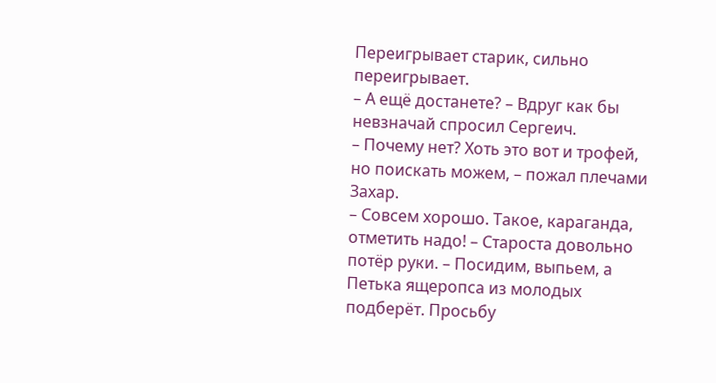Переигрывает старик, сильно переигрывает.
– А ещё достанете? – Вдруг как бы невзначай спросил Сергеич.
– Почему нет? Хоть это вот и трофей, но поискать можем, – пожал плечами Захар.
– Совсем хорошо. Такое, караганда, отметить надо! – Староста довольно потёр руки. – Посидим, выпьем, а Петька ящеропса из молодых подберёт. Просьбу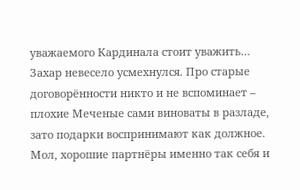уважаемого Кардинала стоит уважить…
Захар невесело усмехнулся. Про старые договорённости никто и не вспоминает – плохие Меченые сами виноваты в разладе, зато подарки воспринимают как должное. Мол, хорошие партнёры именно так себя и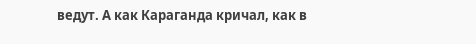ведут. А как Караганда кричал, как в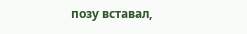позу вставал,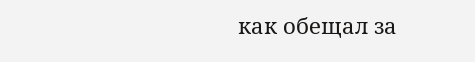как обещал за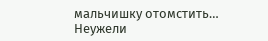мальчишку отомстить… Неужели